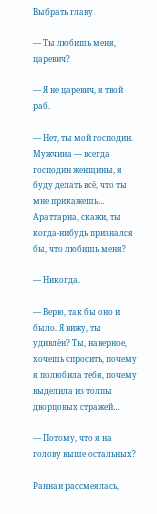Выбрать главу

— Ты любишь меня, царевич?

— Я не царевич, я твой раб.

— Нет, ты мой господин. Мужчина — всегда господин женщины, я буду делать всё, что ты мне прикажешь… Араттарна, скажи, ты когда-нибудь признался бы, что любишь меня?

— Никогда.

— Верю, так бы оно и было. Я вижу, ты удивлён? Ты, наверное, хочешь спросить, почему я полюбила тебя, почему выделила из толпы дворцовых стражей…

— Потому, что я на голову выше остальных?

Раннаи рассмеялась,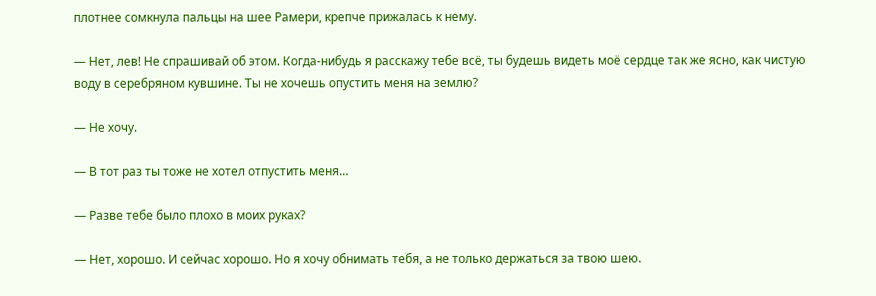плотнее сомкнула пальцы на шее Рамери, крепче прижалась к нему.

— Нет, лев! Не спрашивай об этом. Когда-нибудь я расскажу тебе всё, ты будешь видеть моё сердце так же ясно, как чистую воду в серебряном кувшине. Ты не хочешь опустить меня на землю?

— Не хочу.

— В тот раз ты тоже не хотел отпустить меня…

— Разве тебе было плохо в моих руках?

— Нет, хорошо. И сейчас хорошо. Но я хочу обнимать тебя, а не только держаться за твою шею.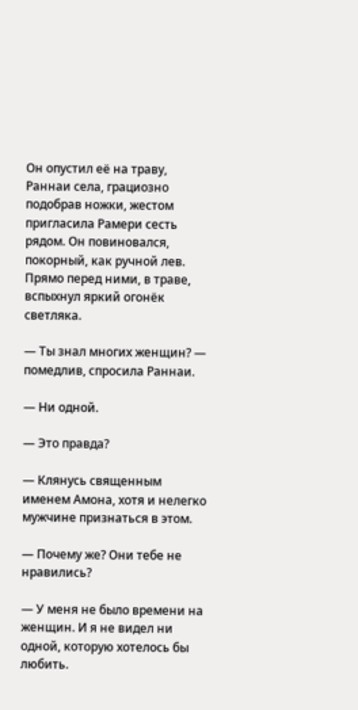Он опустил её на траву, Раннаи села, грациозно подобрав ножки, жестом пригласила Рамери сесть рядом. Он повиновался, покорный, как ручной лев. Прямо перед ними, в траве, вспыхнул яркий огонёк светляка.

— Ты знал многих женщин? — помедлив, спросила Раннаи.

— Ни одной.

— Это правда?

— Клянусь священным именем Амона, хотя и нелегко мужчине признаться в этом.

— Почему же? Они тебе не нравились?

— У меня не было времени на женщин. И я не видел ни одной, которую хотелось бы любить.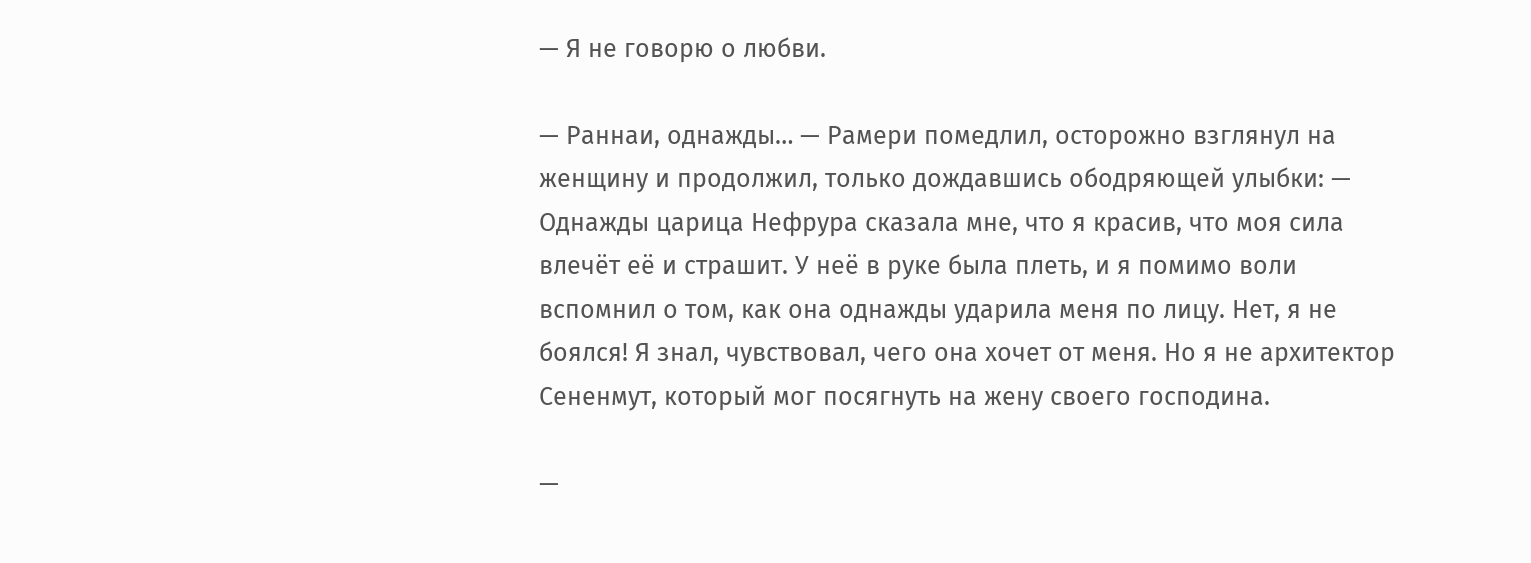— Я не говорю о любви.

— Раннаи, однажды… — Рамери помедлил, осторожно взглянул на женщину и продолжил, только дождавшись ободряющей улыбки: — Однажды царица Нефрура сказала мне, что я красив, что моя сила влечёт её и страшит. У неё в руке была плеть, и я помимо воли вспомнил о том, как она однажды ударила меня по лицу. Нет, я не боялся! Я знал, чувствовал, чего она хочет от меня. Но я не архитектор Сененмут, который мог посягнуть на жену своего господина.

—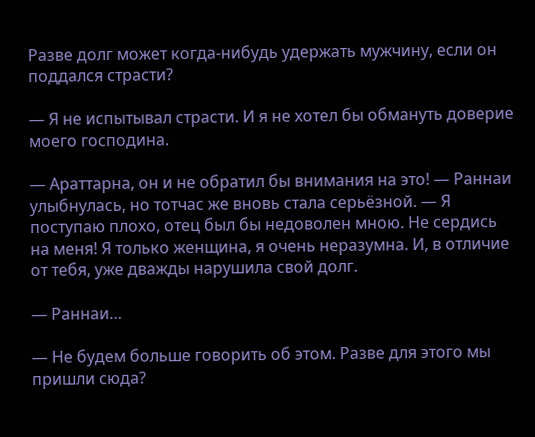Разве долг может когда-нибудь удержать мужчину, если он поддался страсти?

— Я не испытывал страсти. И я не хотел бы обмануть доверие моего господина.

— Араттарна, он и не обратил бы внимания на это! — Раннаи улыбнулась, но тотчас же вновь стала серьёзной. — Я поступаю плохо, отец был бы недоволен мною. Не сердись на меня! Я только женщина, я очень неразумна. И, в отличие от тебя, уже дважды нарушила свой долг.

— Раннаи…

— Не будем больше говорить об этом. Разве для этого мы пришли сюда?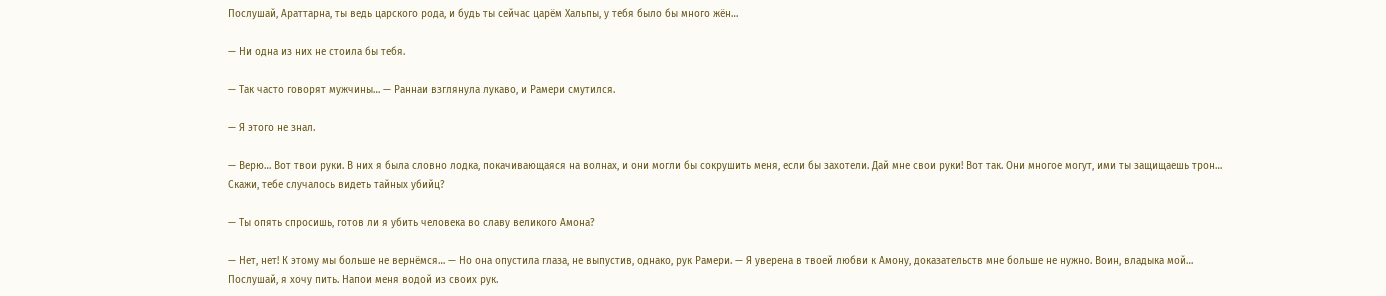Послушай, Араттарна, ты ведь царского рода, и будь ты сейчас царём Хальпы, у тебя было бы много жён…

— Ни одна из них не стоила бы тебя.

— Так часто говорят мужчины… — Раннаи взглянула лукаво, и Рамери смутился.

— Я этого не знал.

— Верю… Вот твои руки. В них я была словно лодка, покачивающаяся на волнах, и они могли бы сокрушить меня, если бы захотели. Дай мне свои руки! Вот так. Они многое могут, ими ты защищаешь трон… Скажи, тебе случалось видеть тайных убийц?

— Ты опять спросишь, готов ли я убить человека во славу великого Амона?

— Нет, нет! К этому мы больше не вернёмся… — Но она опустила глаза, не выпустив, однако, рук Рамери. — Я уверена в твоей любви к Амону, доказательств мне больше не нужно. Воин, владыка мой… Послушай, я хочу пить. Напои меня водой из своих рук.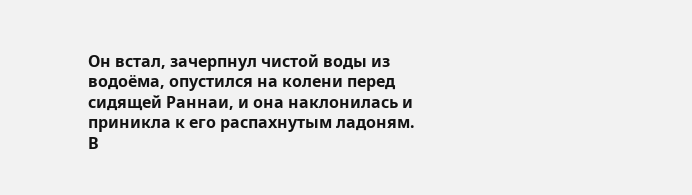Он встал, зачерпнул чистой воды из водоёма, опустился на колени перед сидящей Раннаи, и она наклонилась и приникла к его распахнутым ладоням. В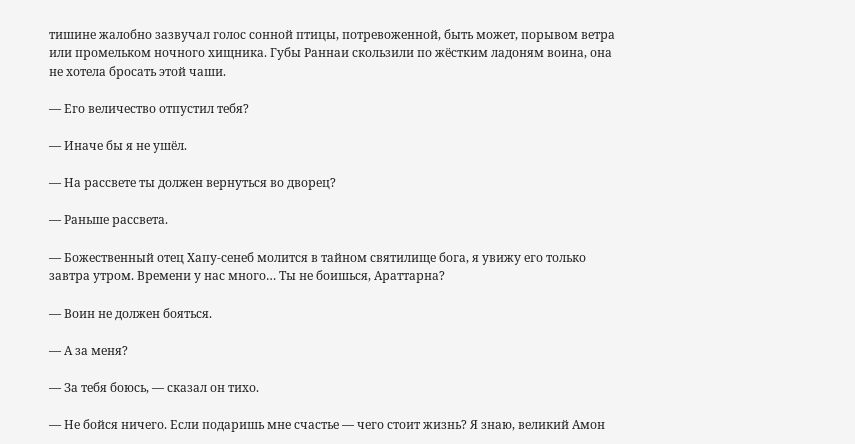тишине жалобно зазвучал голос сонной птицы, потревоженной, быть может, порывом ветра или промельком ночного хищника. Губы Раннаи скользили по жёстким ладоням воина, она не хотела бросать этой чаши.

— Его величество отпустил тебя?

— Иначе бы я не ушёл.

— На рассвете ты должен вернуться во дворец?

— Раньше рассвета.

— Божественный отец Хапу-сенеб молится в тайном святилище бога, я увижу его только завтра утром. Времени у нас много… Ты не боишься, Араттарна?

— Воин не должен бояться.

— А за меня?

— За тебя боюсь, — сказал он тихо.

— Не бойся ничего. Если подаришь мне счастье — чего стоит жизнь? Я знаю, великий Амон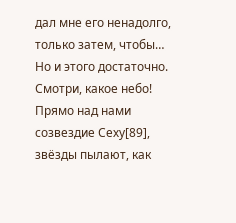дал мне его ненадолго, только затем, чтобы… Но и этого достаточно. Смотри, какое небо! Прямо над нами созвездие Сеху[89], звёзды пылают, как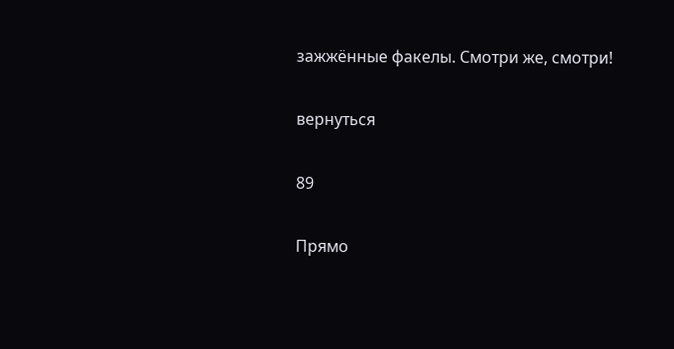зажжённые факелы. Смотри же, смотри!

вернуться

89

Прямо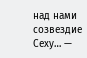над нами созвездие Сеху… —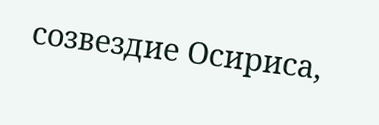созвездие Осириса,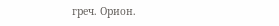греч. Орион.